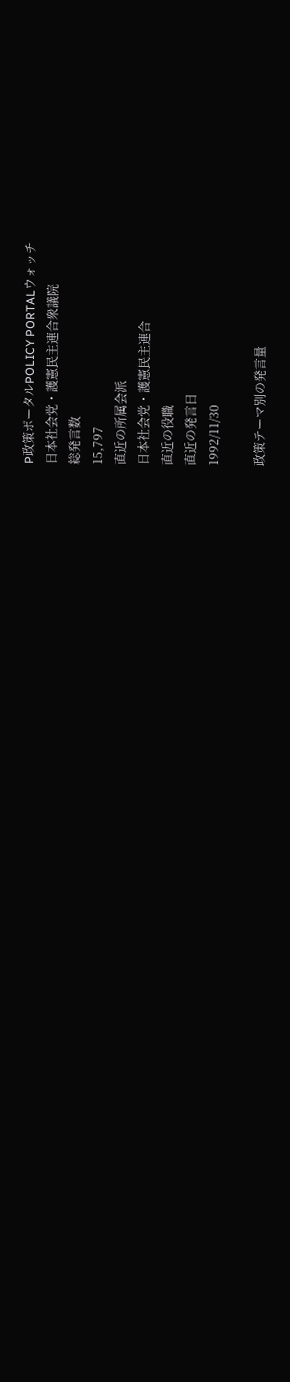P政策ポータルPOLICY PORTALウォッチ
日本社会党・護憲民主連合衆議院
総発言数
15,797
直近の所属会派
日本社会党・護憲民主連合
直近の役職
直近の発言日
1992/11/30

政策テーマ別の発言量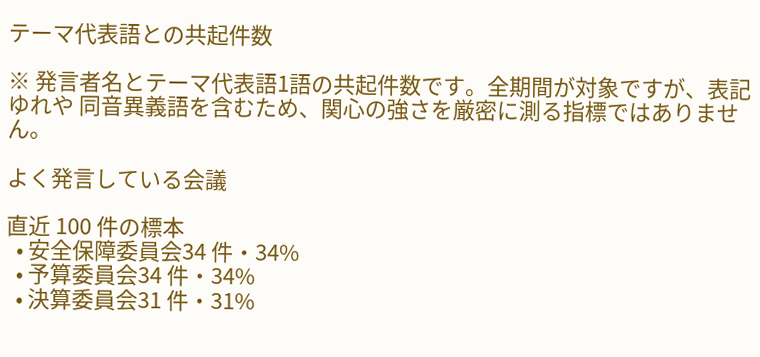テーマ代表語との共起件数

※ 発言者名とテーマ代表語1語の共起件数です。全期間が対象ですが、表記ゆれや 同音異義語を含むため、関心の強さを厳密に測る指標ではありません。

よく発言している会議

直近 100 件の標本
  • 安全保障委員会34 件・34%
  • 予算委員会34 件・34%
  • 決算委員会31 件・31%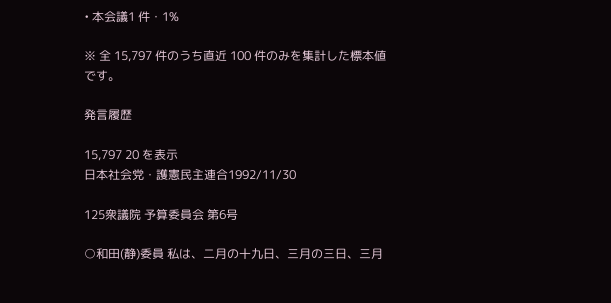• 本会議1 件・1%

※ 全 15,797 件のうち直近 100 件のみを集計した標本値です。

発言履歴

15,797 20 を表示
日本社会党・護憲民主連合1992/11/30

125衆議院 予算委員会 第6号

○和田(静)委員 私は、二月の十九日、三月の三日、三月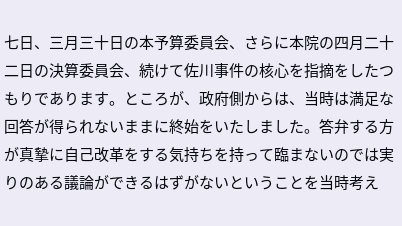七日、三月三十日の本予算委員会、さらに本院の四月二十二日の決算委員会、続けて佐川事件の核心を指摘をしたつもりであります。ところが、政府側からは、当時は満足な回答が得られないままに終始をいたしました。答弁する方が真摯に自己改革をする気持ちを持って臨まないのでは実りのある議論ができるはずがないということを当時考え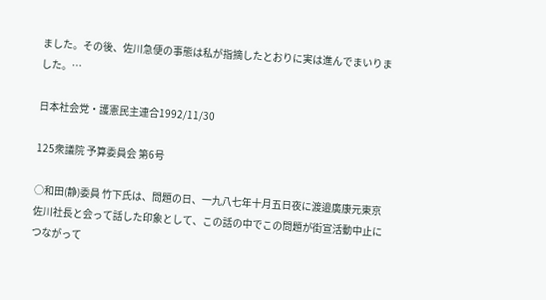ました。その後、佐川急便の事態は私が指摘したとおりに実は進んでまいりました。…

日本社会党・護憲民主連合1992/11/30

125衆議院 予算委員会 第6号

○和田(静)委員 竹下氏は、問題の日、一九八七年十月五日夜に渡邉廣康元東京佐川社長と会って話した印象として、この話の中でこの問題が街宣活動中止につながって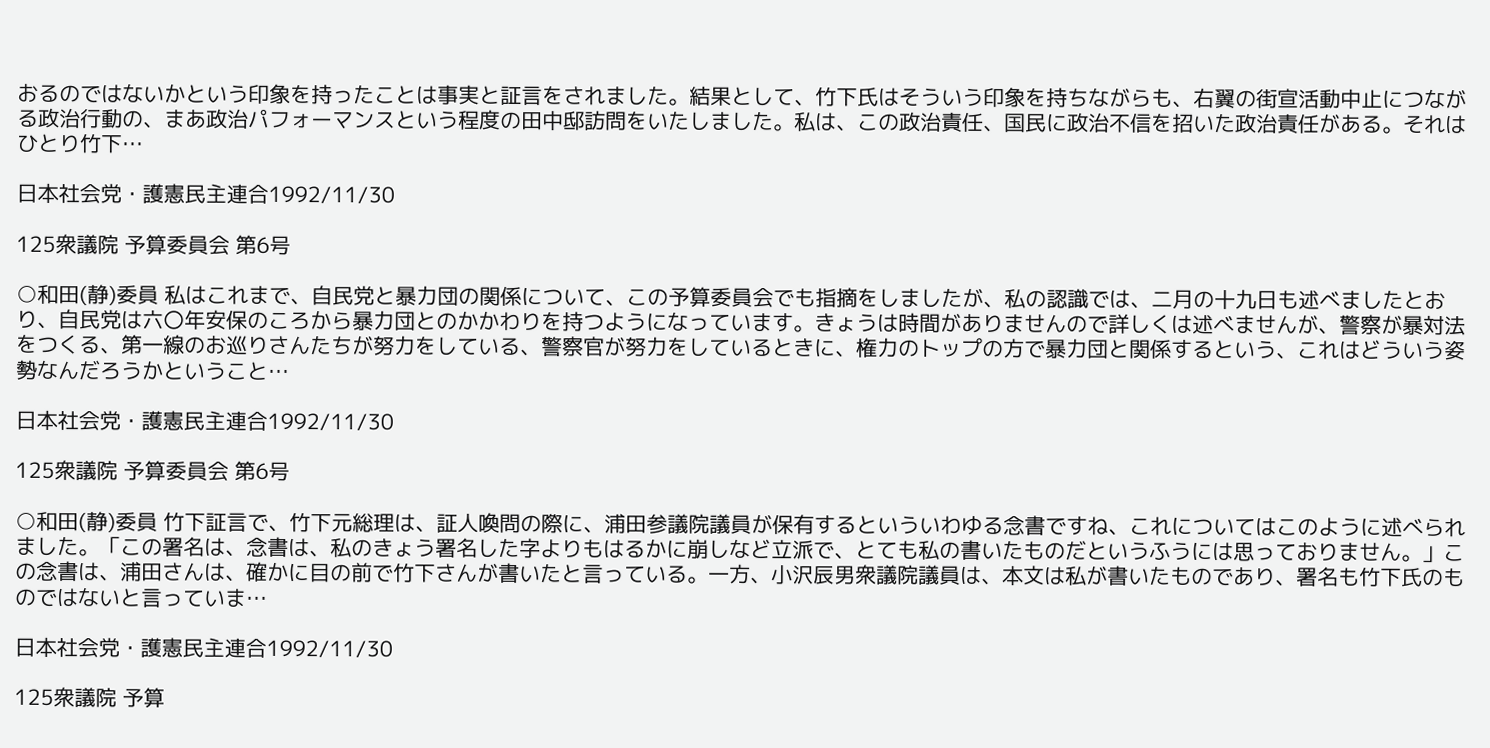おるのではないかという印象を持ったことは事実と証言をされました。結果として、竹下氏はそういう印象を持ちながらも、右翼の街宣活動中止につながる政治行動の、まあ政治パフォーマンスという程度の田中邸訪問をいたしました。私は、この政治責任、国民に政治不信を招いた政治責任がある。それはひとり竹下…

日本社会党・護憲民主連合1992/11/30

125衆議院 予算委員会 第6号

○和田(静)委員 私はこれまで、自民党と暴力団の関係について、この予算委員会でも指摘をしましたが、私の認識では、二月の十九日も述べましたとおり、自民党は六〇年安保のころから暴力団とのかかわりを持つようになっています。きょうは時間がありませんので詳しくは述べませんが、警察が暴対法をつくる、第一線のお巡りさんたちが努力をしている、警察官が努力をしているときに、権力のトップの方で暴力団と関係するという、これはどういう姿勢なんだろうかということ…

日本社会党・護憲民主連合1992/11/30

125衆議院 予算委員会 第6号

○和田(静)委員 竹下証言で、竹下元総理は、証人喚問の際に、浦田参議院議員が保有するといういわゆる念書ですね、これについてはこのように述べられました。「この署名は、念書は、私のきょう署名した字よりもはるかに崩しなど立派で、とても私の書いたものだというふうには思っておりません。」この念書は、浦田さんは、確かに目の前で竹下さんが書いたと言っている。一方、小沢辰男衆議院議員は、本文は私が書いたものであり、署名も竹下氏のものではないと言っていま…

日本社会党・護憲民主連合1992/11/30

125衆議院 予算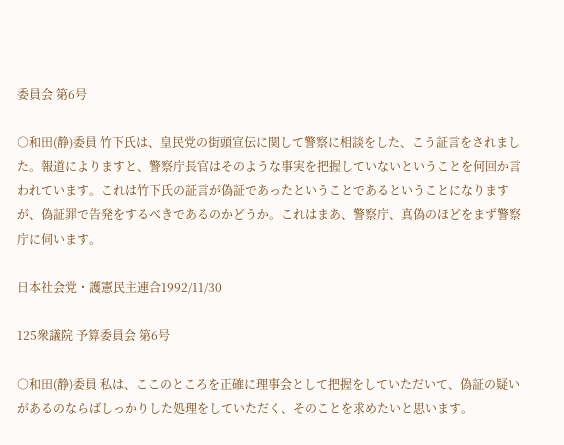委員会 第6号

○和田(静)委員 竹下氏は、皇民党の街頭宣伝に関して警察に相談をした、こう証言をされました。報道によりますと、警察庁長官はそのような事実を把握していないということを何回か言われています。これは竹下氏の証言が偽証であったということであるということになりますが、偽証罪で告発をするべきであるのかどうか。これはまあ、警察庁、真偽のほどをまず警察庁に伺います。

日本社会党・護憲民主連合1992/11/30

125衆議院 予算委員会 第6号

○和田(静)委員 私は、ここのところを正確に理事会として把握をしていただいて、偽証の疑いがあるのならばしっかりした処理をしていただく、そのことを求めたいと思います。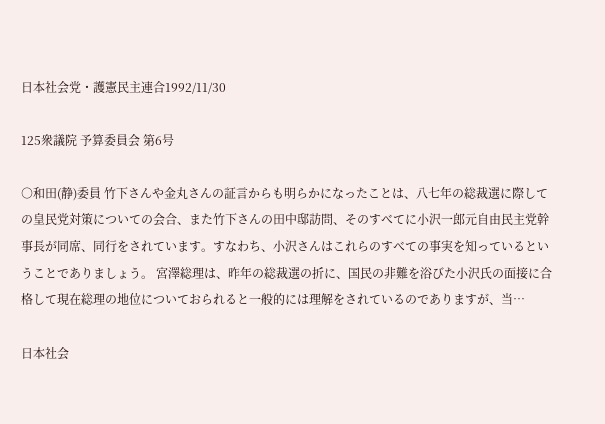日本社会党・護憲民主連合1992/11/30

125衆議院 予算委員会 第6号

○和田(静)委員 竹下さんや金丸さんの証言からも明らかになったことは、八七年の総裁選に際しての皇民党対策についての会合、また竹下さんの田中邸訪問、そのすべてに小沢一郎元自由民主党幹事長が同席、同行をされています。すなわち、小沢さんはこれらのすべての事実を知っているということでありましょう。 宮澤総理は、昨年の総裁選の折に、国民の非難を浴びた小沢氏の面接に合格して現在総理の地位についておられると一般的には理解をされているのでありますが、当…

日本社会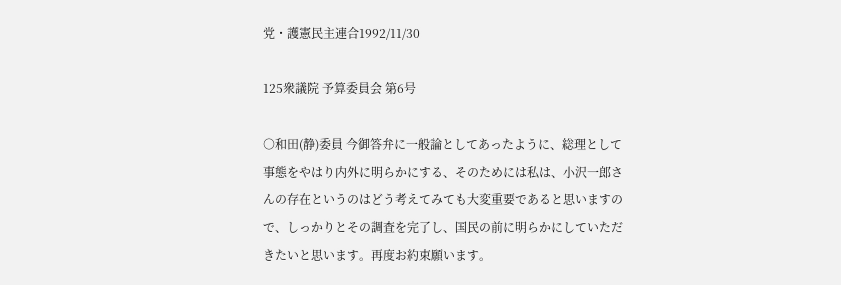党・護憲民主連合1992/11/30

125衆議院 予算委員会 第6号

○和田(静)委員 今御答弁に一般論としてあったように、総理として事態をやはり内外に明らかにする、そのためには私は、小沢一郎さんの存在というのはどう考えてみても大変重要であると思いますので、しっかりとその調査を完了し、国民の前に明らかにしていただきたいと思います。再度お約束願います。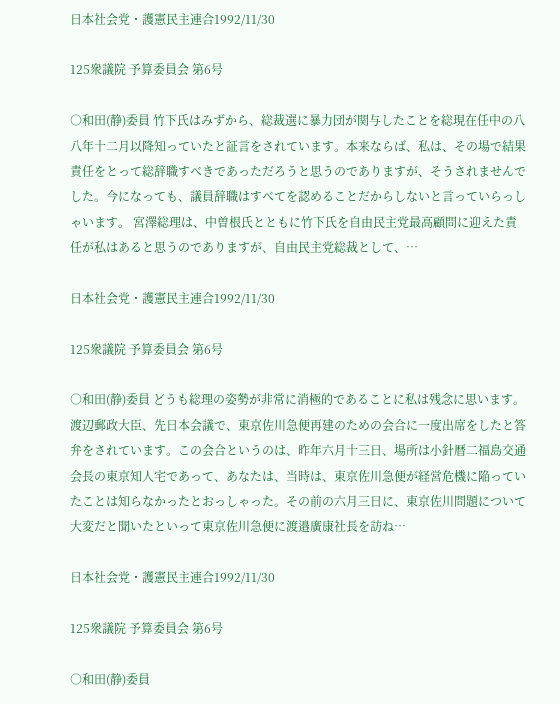日本社会党・護憲民主連合1992/11/30

125衆議院 予算委員会 第6号

○和田(静)委員 竹下氏はみずから、総裁選に暴力団が関与したことを総現在任中の八八年十二月以降知っていたと証言をされています。本来ならば、私は、その場で結果責任をとって総辞職すべきであっただろうと思うのでありますが、そうされませんでした。今になっても、議員辞職はすべてを認めることだからしないと言っていらっしゃいます。 宮澤総理は、中曽根氏とともに竹下氏を自由民主党最高顧問に迎えた責任が私はあると思うのでありますが、自由民主党総裁として、…

日本社会党・護憲民主連合1992/11/30

125衆議院 予算委員会 第6号

○和田(静)委員 どうも総理の姿勢が非常に消極的であることに私は残念に思います。 渡辺郵政大臣、先日本会議で、東京佐川急便再建のための会合に一度出席をしたと答弁をされています。この会合というのは、昨年六月十三日、場所は小針暦二福島交通会長の東京知人宅であって、あなたは、当時は、東京佐川急便が経営危機に陥っていたことは知らなかったとおっしゃった。その前の六月三日に、東京佐川問題について大変だと聞いたといって東京佐川急便に渡邉廣康社長を訪ね…

日本社会党・護憲民主連合1992/11/30

125衆議院 予算委員会 第6号

○和田(静)委員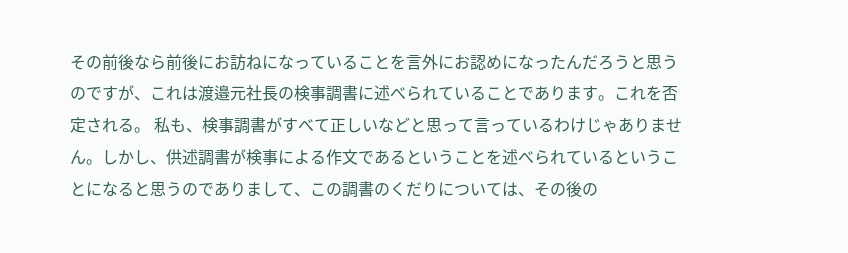その前後なら前後にお訪ねになっていることを言外にお認めになったんだろうと思うのですが、これは渡邉元社長の検事調書に述べられていることであります。これを否定される。 私も、検事調書がすべて正しいなどと思って言っているわけじゃありません。しかし、供述調書が検事による作文であるということを述べられているということになると思うのでありまして、この調書のくだりについては、その後の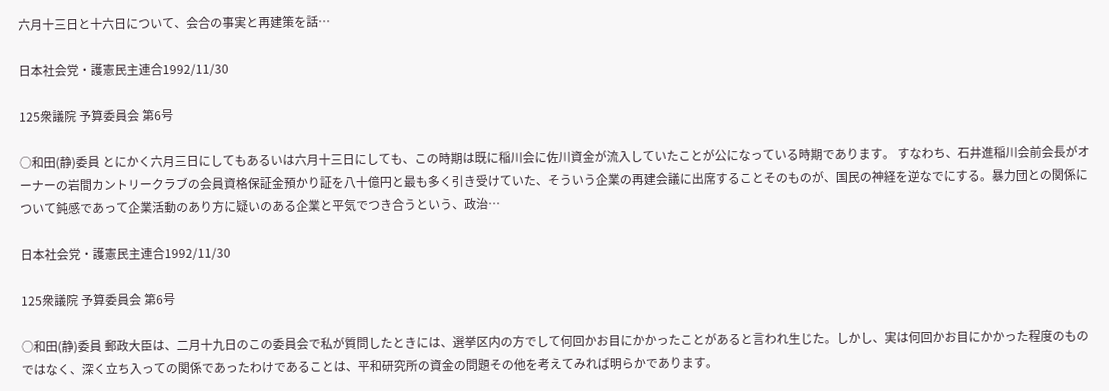六月十三日と十六日について、会合の事実と再建策を話…

日本社会党・護憲民主連合1992/11/30

125衆議院 予算委員会 第6号

○和田(静)委員 とにかく六月三日にしてもあるいは六月十三日にしても、この時期は既に稲川会に佐川資金が流入していたことが公になっている時期であります。 すなわち、石井進稲川会前会長がオーナーの岩間カントリークラブの会員資格保証金預かり証を八十億円と最も多く引き受けていた、そういう企業の再建会議に出席することそのものが、国民の神経を逆なでにする。暴力団との関係について鈍感であって企業活動のあり方に疑いのある企業と平気でつき合うという、政治…

日本社会党・護憲民主連合1992/11/30

125衆議院 予算委員会 第6号

○和田(静)委員 郵政大臣は、二月十九日のこの委員会で私が質問したときには、選挙区内の方でして何回かお目にかかったことがあると言われ生じた。しかし、実は何回かお目にかかった程度のものではなく、深く立ち入っての関係であったわけであることは、平和研究所の資金の問題その他を考えてみれば明らかであります。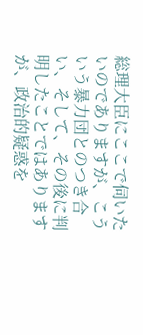総理大臣にここで伺いたいのでありますが、こういう暴力団とのつき合い、そして、その後に判明したことではありますが、政治的疑惑を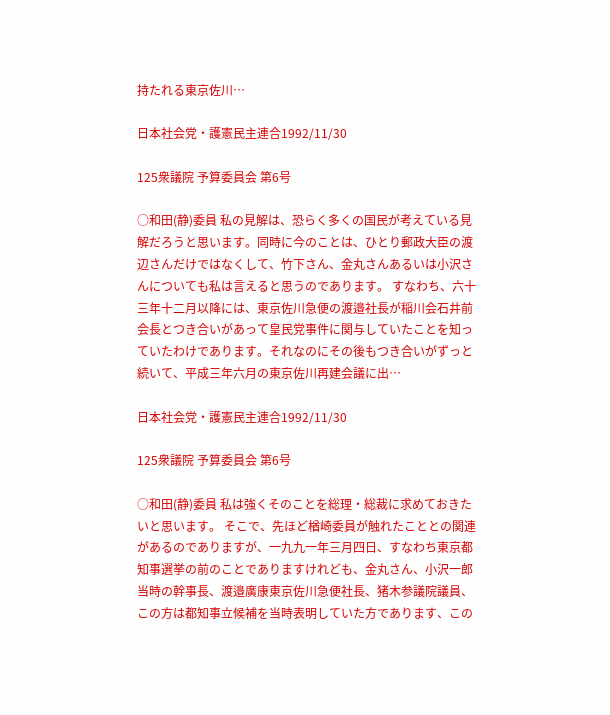持たれる東京佐川…

日本社会党・護憲民主連合1992/11/30

125衆議院 予算委員会 第6号

○和田(静)委員 私の見解は、恐らく多くの国民が考えている見解だろうと思います。同時に今のことは、ひとり郵政大臣の渡辺さんだけではなくして、竹下さん、金丸さんあるいは小沢さんについても私は言えると思うのであります。 すなわち、六十三年十二月以降には、東京佐川急便の渡邉社長が稲川会石井前会長とつき合いがあって皇民党事件に関与していたことを知っていたわけであります。それなのにその後もつき合いがずっと続いて、平成三年六月の東京佐川再建会議に出…

日本社会党・護憲民主連合1992/11/30

125衆議院 予算委員会 第6号

○和田(静)委員 私は強くそのことを総理・総裁に求めておきたいと思います。 そこで、先ほど楢崎委員が触れたこととの関連があるのでありますが、一九九一年三月四日、すなわち東京都知事選挙の前のことでありますけれども、金丸さん、小沢一郎当時の幹事長、渡邉廣康東京佐川急便社長、猪木参議院議員、この方は都知事立候補を当時表明していた方であります、この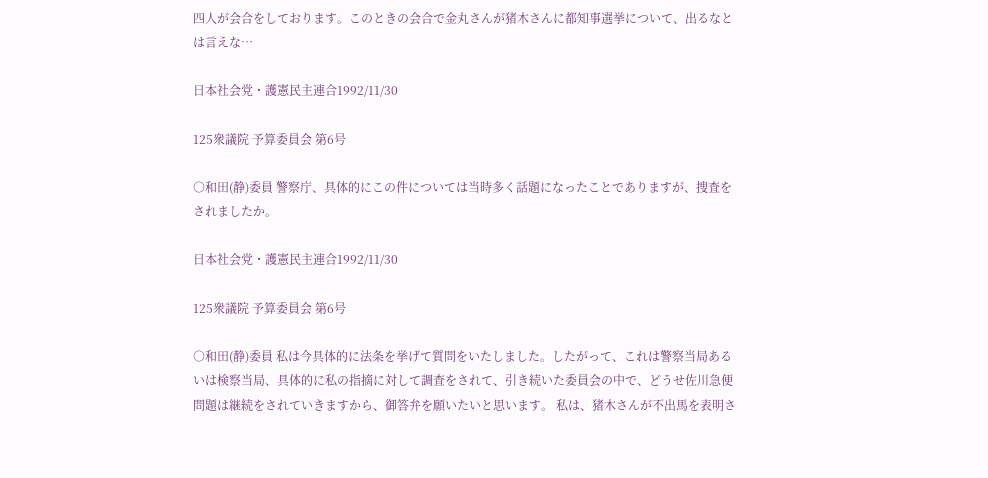四人が会合をしております。このときの会合で金丸さんが猪木さんに都知事選挙について、出るなとは言えな…

日本社会党・護憲民主連合1992/11/30

125衆議院 予算委員会 第6号

○和田(静)委員 警察庁、具体的にこの件については当時多く話題になったことでありますが、捜査をされましたか。

日本社会党・護憲民主連合1992/11/30

125衆議院 予算委員会 第6号

○和田(静)委員 私は今具体的に法条を挙げて質問をいたしました。したがって、これは警察当局あるいは検察当局、具体的に私の指摘に対して調査をされて、引き続いた委員会の中で、どうせ佐川急便問題は継続をされていきますから、御答弁を願いたいと思います。 私は、猪木さんが不出馬を表明さ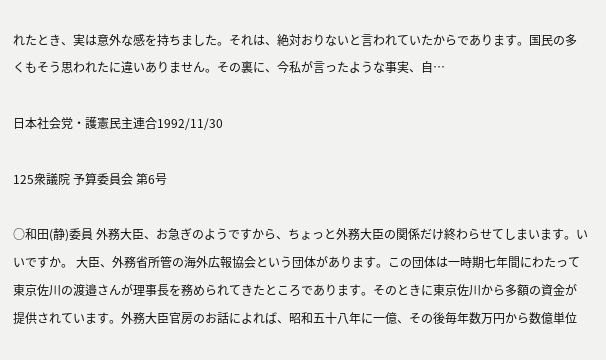れたとき、実は意外な感を持ちました。それは、絶対おりないと言われていたからであります。国民の多くもそう思われたに違いありません。その裏に、今私が言ったような事実、自…

日本社会党・護憲民主連合1992/11/30

125衆議院 予算委員会 第6号

○和田(静)委員 外務大臣、お急ぎのようですから、ちょっと外務大臣の関係だけ終わらせてしまいます。いいですか。 大臣、外務省所管の海外広報協会という団体があります。この団体は一時期七年間にわたって東京佐川の渡邉さんが理事長を務められてきたところであります。そのときに東京佐川から多額の資金が提供されています。外務大臣官房のお話によれば、昭和五十八年に一億、その後毎年数万円から数億単位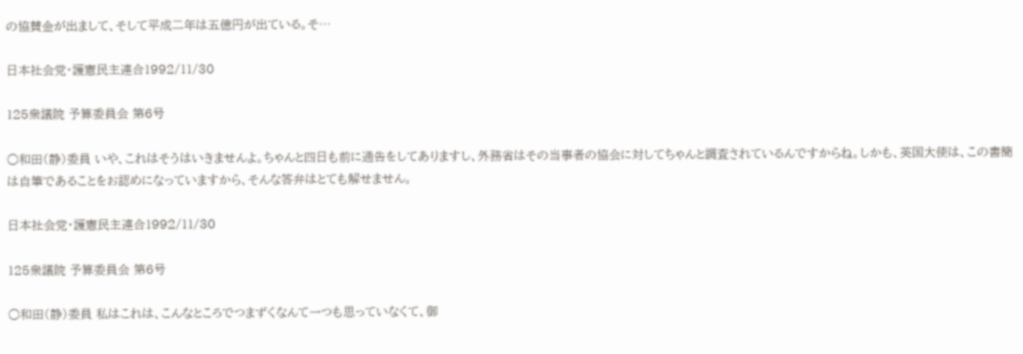の協賛金が出まして、そして平成二年は五億円が出ている。そ…

日本社会党・護憲民主連合1992/11/30

125衆議院 予算委員会 第6号

○和田(静)委員 いや、これはそうはいきませんよ。ちゃんと四日も前に通告をしてありますし、外務省はその当事者の協会に対してちゃんと調査されているんですからね。しかも、英国大使は、この書簡は自筆であることをお認めになっていますから、そんな答弁はとても解せません。

日本社会党・護憲民主連合1992/11/30

125衆議院 予算委員会 第6号

○和田(静)委員 私はこれは、こんなところでつまずくなんて一つも思っていなくて、御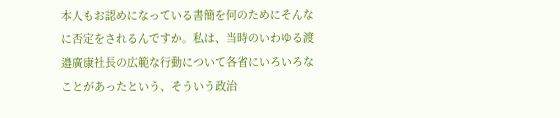本人もお認めになっている書簡を何のためにそんなに否定をされるんですか。私は、当時のいわゆる渡邉廣康社長の広範な行動について各省にいろいろなことがあったという、そういう政治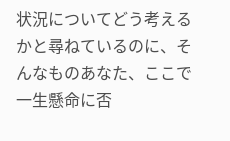状況についてどう考えるかと尋ねているのに、そんなものあなた、ここで一生懸命に否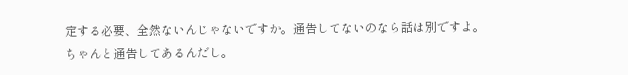定する必要、全然ないんじゃないですか。通告してないのなら話は別ですよ。ちゃんと通告してあるんだし。